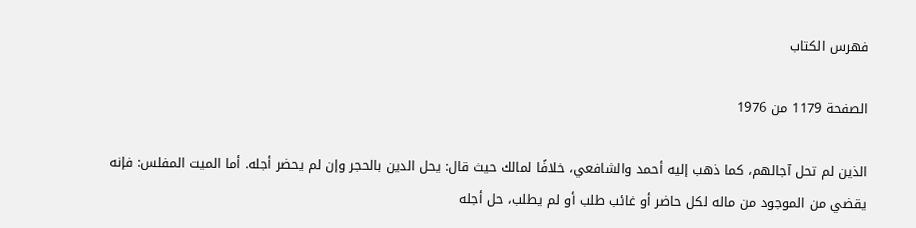فهرس الكتاب

الصفحة 1179 من 1976

الذين لم تحل آجالهم، كما ذهب إليه أحمد والشافعي، خلافًا لمالك حيث قال: يحل الدين بالحجر وإن لم يحضر أجله. أما الميت المفلس: فإنه يقضي من الموجود من ماله لكل حاضر أو غائب طلب أو لم يطلب، حل أجله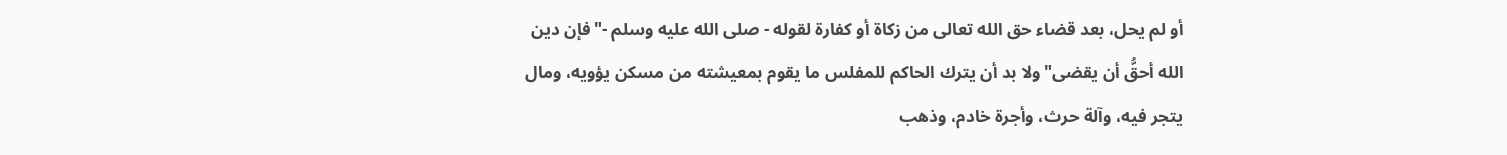أو لم يحل، بعد قضاء حق الله تعالى من زكاة أو كفارة لقوله - صلى الله عليه وسلم -"فإن دين الله أحقُّ أن يقضى"ولا بد أن يترك الحاكم للمفلس ما يقوم بمعيشته من مسكن يؤويه، ومال يتجر فيه، وآلة حرث، وأجرة خادم، وذهب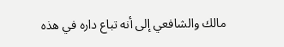مالك والشافعي إلى أنه تباع داره في هذه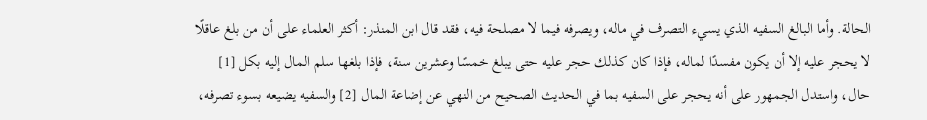الحالة. وأما البالغ السفيه الذي يسيء التصرف في ماله، ويصرفه فيما لا مصلحة فيه، فقد قال ابن المنذر: أكثر العلماء على أن من بلغ عاقلًا لا يحجر عليه إلا أن يكون مفسدًا لماله، فإذا كان كذلك حجر عليه حتى يبلغ خمسًا وعشرين سنة، فإذا بلغها سلم المال إليه بكل [1] حال، واستدل الجمهور على أنه يحجر على السفيه بما في الحديث الصحيح من النهي عن إضاعة المال [2] والسفيه يضيعه بسوء تصرفه،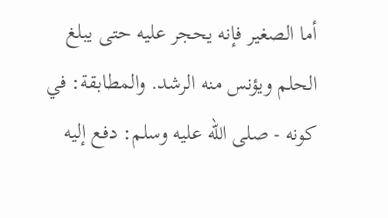أما الصغير فإنه يحجر عليه حتى يبلغ الحلم ويؤنس منه الرشد. والمطابقة: في كونه - صلى الله عليه وسلم: دفع إليه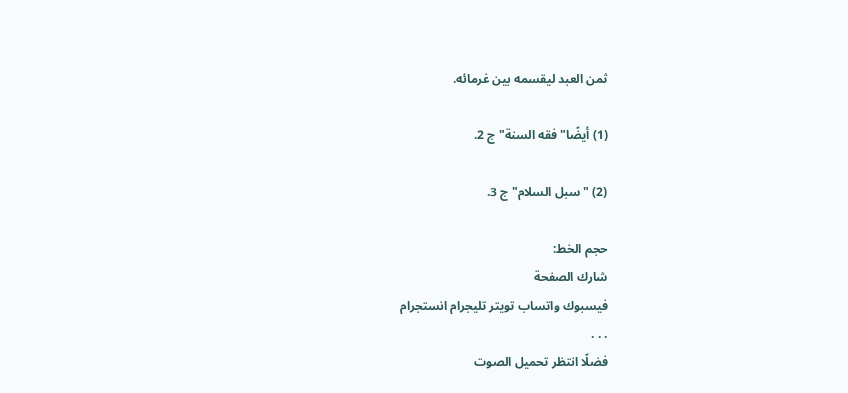ثمن العبد ليقسمه بين غرمائه.

(1) أيضًا"فقه السنة"ج 2.

(2) "سبل السلام"ج 3.

حجم الخط:
شارك الصفحة
فيسبوك واتساب تويتر تليجرام انستجرام
. . .
فضلًا انتظر تحميل الصوت